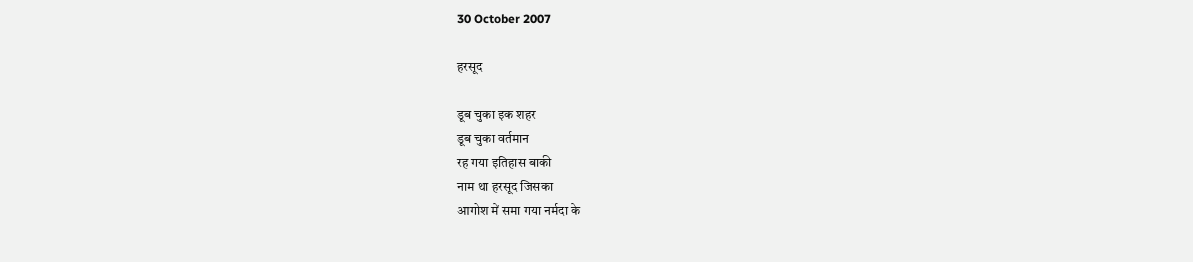30 October 2007

हरसूद

डूब चुका इक शहर
डूब चुका वर्तमान
रह गया इतिहास बाकी
नाम था हरसूद जिसका
आगोश में समा गया नर्मदा के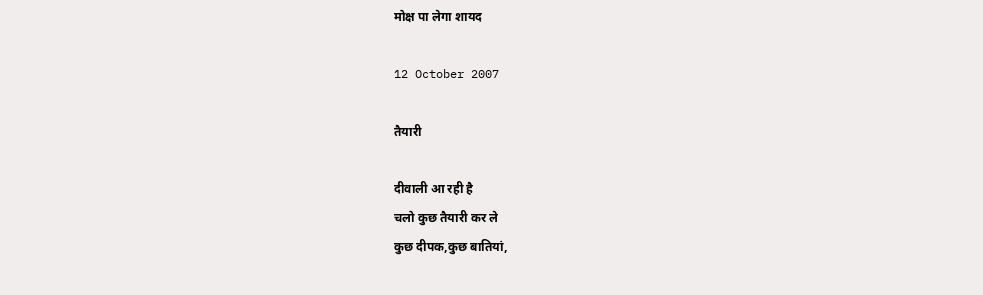मोक्ष पा लेगा शायद

12 October 2007

तैयारी

दीवाली आ रही है
चलो कुछ तैयारी कर ले
कुछ दीपक,कुछ बातियां,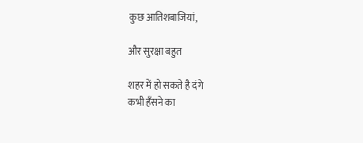कुछ आतिशबाजियां,

और सुरक्षा बहुत

शहर में हो सकते है दंगे
कभी हँसने का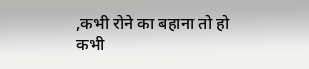,कभी रोने का बहाना तो हो
कभी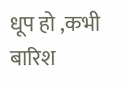धूप हो ,कभी बारिश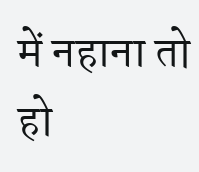में नहाना तो हो